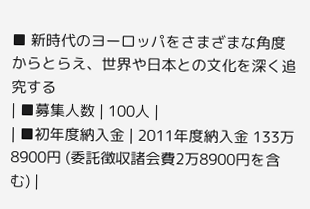■ 新時代のヨーロッパをさまざまな角度からとらえ、世界や日本との文化を深く追究する
| ■募集人数 | 100人 |
| ■初年度納入金 | 2011年度納入金 133万8900円 (委託徴収諸会費2万8900円を含む) |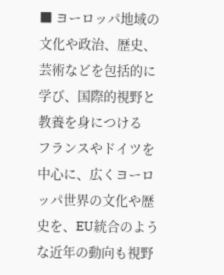■ ヨーロッパ地域の文化や政治、歴史、芸術などを包括的に学び、国際的視野と教養を身につける
フランスやドイツを中心に、広くヨーロッパ世界の文化や歴史を、EU統合のような近年の動向も視野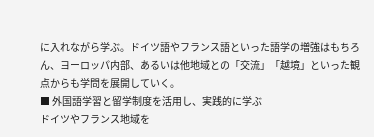に入れながら学ぶ。ドイツ語やフランス語といった語学の増強はもちろん、ヨーロッパ内部、あるいは他地域との「交流」「越境」といった観点からも学問を展開していく。
■ 外国語学習と留学制度を活用し、実践的に学ぶ
ドイツやフランス地域を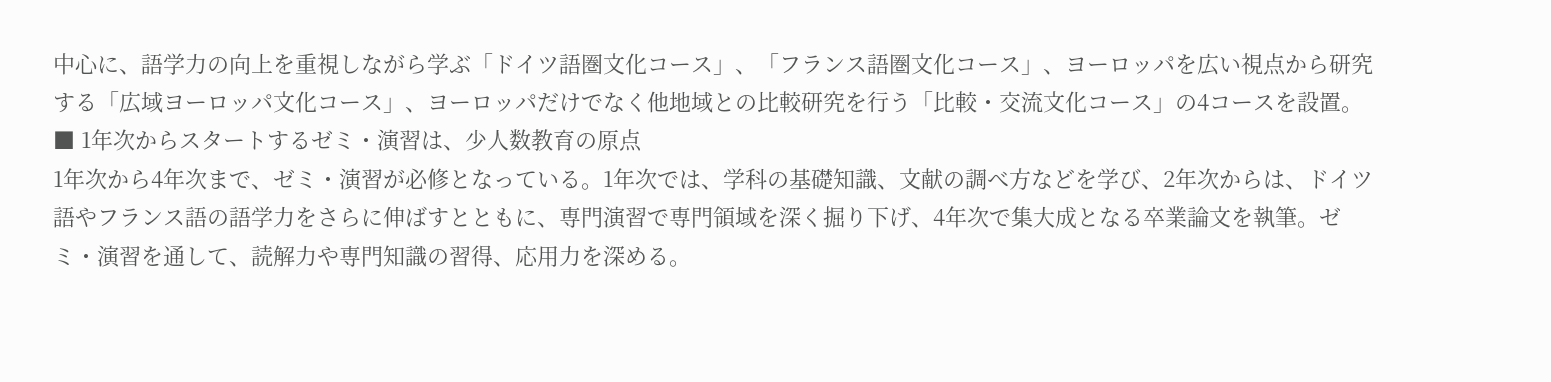中心に、語学力の向上を重視しながら学ぶ「ドイツ語圏文化コース」、「フランス語圏文化コース」、ヨーロッパを広い視点から研究する「広域ヨーロッパ文化コース」、ヨーロッパだけでなく他地域との比較研究を行う「比較・交流文化コース」の4コースを設置。
■ 1年次からスタートするゼミ・演習は、少人数教育の原点
1年次から4年次まで、ゼミ・演習が必修となっている。1年次では、学科の基礎知識、文献の調べ方などを学び、2年次からは、ドイツ語やフランス語の語学力をさらに伸ばすとともに、専門演習で専門領域を深く掘り下げ、4年次で集大成となる卒業論文を執筆。ゼミ・演習を通して、読解力や専門知識の習得、応用力を深める。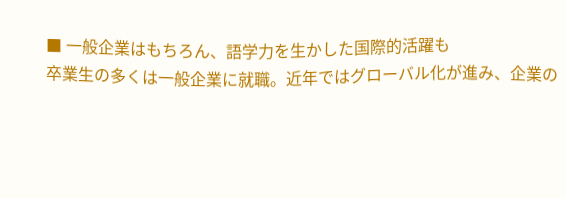■ 一般企業はもちろん、語学力を生かした国際的活躍も
卒業生の多くは一般企業に就職。近年ではグローバル化が進み、企業の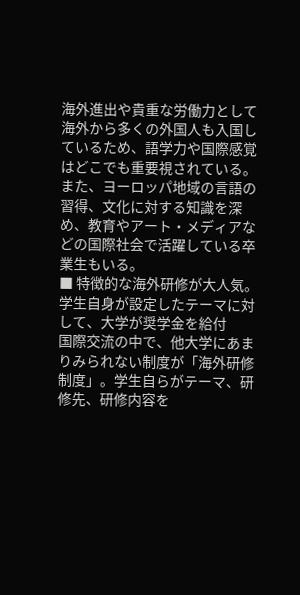海外進出や貴重な労働力として海外から多くの外国人も入国しているため、語学力や国際感覚はどこでも重要視されている。また、ヨーロッパ地域の言語の習得、文化に対する知識を深め、教育やアート・メディアなどの国際社会で活躍している卒業生もいる。
■ 特徴的な海外研修が大人気。学生自身が設定したテーマに対して、大学が奨学金を給付
国際交流の中で、他大学にあまりみられない制度が「海外研修制度」。学生自らがテーマ、研修先、研修内容を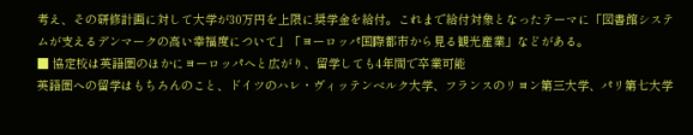考え、その研修計画に対して大学が30万円を上限に奨学金を給付。これまで給付対象となったテーマに「図書館システムが支えるデンマークの高い幸福度について」「ヨーロッパ国際都市から見る観光産業」などがある。
■ 協定校は英語圏のほかにヨーロッパへと広がり、留学しても4年間で卒業可能
英語圏への留学はもちろんのこと、ドイツのハレ・ヴィッテンベルク大学、フランスのリヨン第三大学、パリ第七大学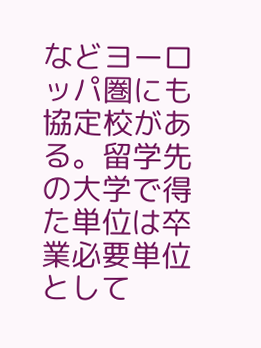などヨーロッパ圏にも協定校がある。留学先の大学で得た単位は卒業必要単位として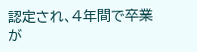認定され、4年間で卒業が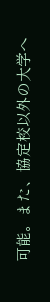可能。また、協定校以外の大学へ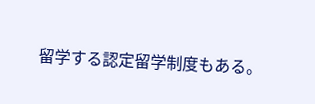留学する認定留学制度もある。